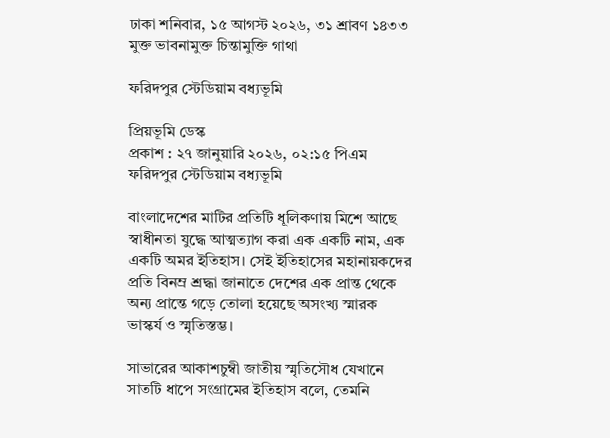ঢাকা শনিবার, ১৫ আগস্ট ২০২৬, ৩১ শ্রাবণ ১৪৩৩
মুক্ত ভাবনামুক্ত চিন্তামুক্তি গাথা

ফরিদপুর স্টেডিয়াম বধ্যভূমি

প্রিয়ভূমি ডেস্ক
প্রকাশ : ২৭ জানুয়ারি ২০২৬, ০২:১৫ পিএম
ফরিদপুর স্টেডিয়াম বধ্যভূমি

বাংলাদেশের মাটির প্রতিটি ধূলিকণায় মিশে আছে স্বাধীনতা যুদ্ধে আত্মত্যাগ করা এক একটি নাম, এক একটি অমর ইতিহাস। সেই ইতিহাসের মহানায়কদের প্রতি বিনম্র শ্রদ্ধা জানাতে দেশের এক প্রান্ত থেকে অন্য প্রান্তে গড়ে তোলা হয়েছে অসংখ্য স্মারক ভাস্কর্য ও স্মৃতিস্তম্ভ।

সাভারের আকাশচুম্বী জাতীয় স্মৃতিসৌধ যেখানে সাতটি ধাপে সংগ্রামের ইতিহাস বলে, তেমনি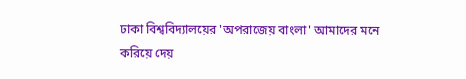ঢাকা বিশ্ববিদ্যালয়ের 'অপরাজেয় বাংলা' আমাদের মনে করিয়ে দেয়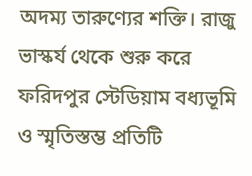অদম্য তারুণ্যের শক্তি। রাজু ভাস্কর্য থেকে শুরু করে ফরিদপুর স্টেডিয়াম বধ্যভূমি ও স্মৃতিস্তম্ভ প্রতিটি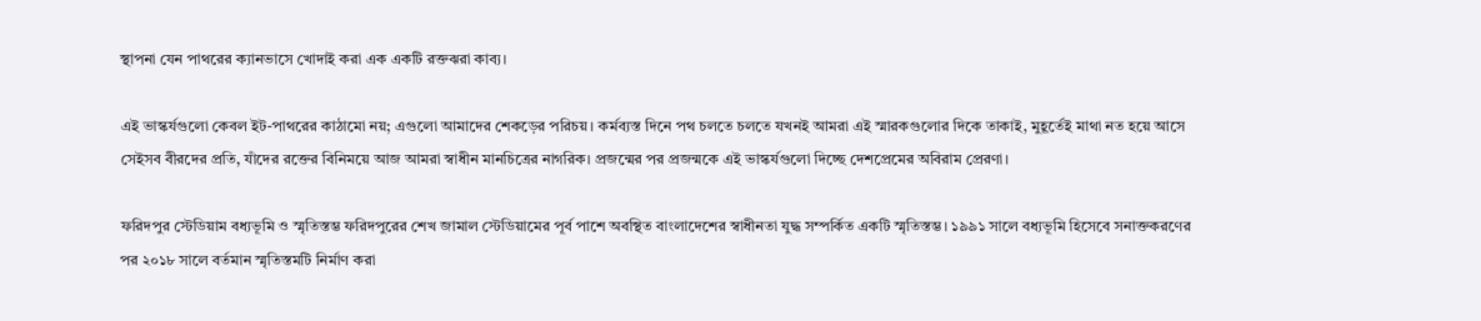স্থাপনা যেন পাথরের ক্যানভাসে খোদাই করা এক একটি রক্তঝরা কাব্য।

এই ভাস্কর্যগুলো কেবল ইট-পাথরের কাঠামো নয়; এগুলো আমাদের শেকড়ের পরিচয়। কর্মব্যস্ত দিনে পথ চলতে চলতে যখনই আমরা এই স্মারকগুলোর দিকে তাকাই, মুহূর্তেই মাথা নত হয়ে আসে সেইসব বীরদের প্রতি, যাঁদের রক্তের বিনিময়ে আজ আমরা স্বাধীন মানচিত্রের নাগরিক। প্রজন্মের পর প্রজন্মকে এই ভাস্কর্যগুলো দিচ্ছে দেশপ্রেমের অবিরাম প্রেরণা।

ফরিদপুর স্টেডিয়াম বধ্যভূমি ও স্মৃতিস্তম্ভ ফরিদপুরের শেখ জামাল স্টেডিয়ামের পূর্ব পাশে অবস্থিত বাংলাদেশের স্বাধীনতা যুদ্ধ সম্পর্কিত একটি স্মৃতিস্তম্ভ। ১৯৯১ সালে বধ্যভূমি হিসেবে সনাক্তকরণের পর ২০১৮ সালে বর্তমান স্মৃতিস্তমটি নির্মাণ করা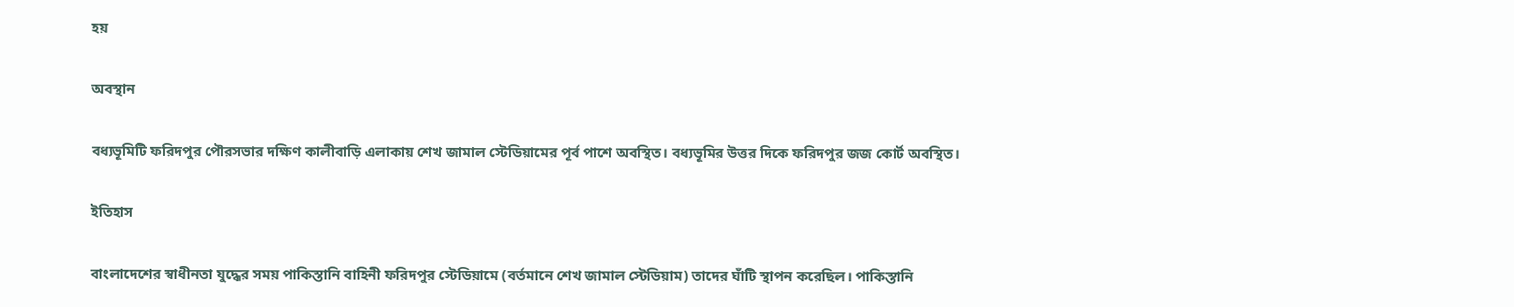হয়

অবস্থান

বধ্যভূমিটি ফরিদপুর পৌরসভার দক্ষিণ কালীবাড়ি এলাকায় শেখ জামাল স্টেডিয়ামের পূর্ব পাশে অবস্থিত। বধ্যভূমির উত্তর দিকে ফরিদপুর জজ কোর্ট অবস্থিত।

ইতিহাস

বাংলাদেশের স্বাধীনতা যুদ্ধের সময় পাকিস্তানি বাহিনী ফরিদপুর স্টেডিয়ামে (বর্তমানে শেখ জামাল স্টেডিয়াম) তাদের ঘাঁটি স্থাপন করেছিল। পাকিস্তানি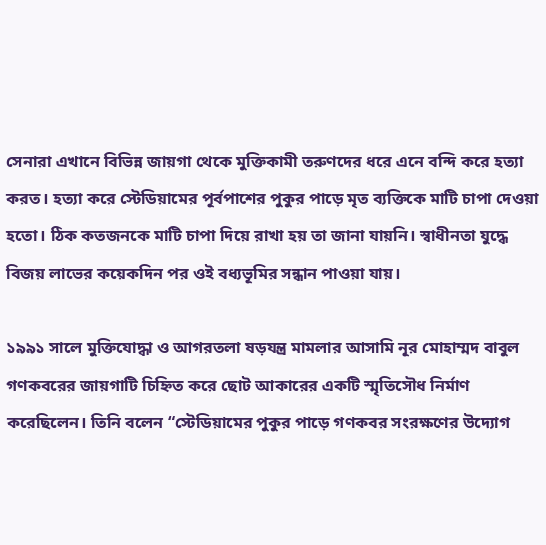সেনারা এখানে বিভিন্ন জায়গা থেকে মুক্তিকামী তরুণদের ধরে এনে বন্দি করে হত্যা করত। হত্যা করে স্টেডিয়ামের পূর্বপাশের পুকুর পাড়ে মৃত ব্যক্তিকে মাটি চাপা দেওয়া হতো। ঠিক কতজনকে মাটি চাপা দিয়ে রাখা হয় তা জানা যায়নি। স্বাধীনতা যুদ্ধে বিজয় লাভের কয়েকদিন পর ওই বধ্যভূমির সন্ধান পাওয়া যায়।

১৯৯১ সালে মুক্তিযোদ্ধা ও আগরতলা ষড়যন্ত্র মামলার আসামি নূর মোহাম্মদ বাবুল গণকবরের জায়গাটি চিহ্নিত করে ছোট আকারের একটি স্মৃতিসৌধ নির্মাণ করেছিলেন। তিনি বলেন “স্টেডিয়ামের পুকুর পাড়ে গণকবর সংরক্ষণের উদ্যোগ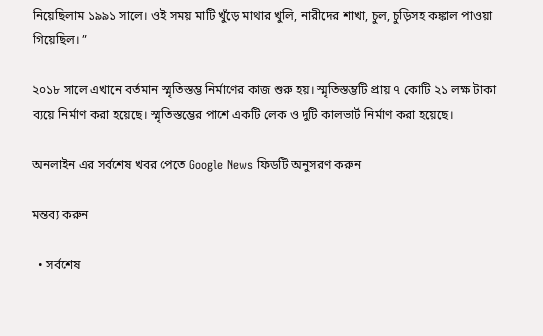নিয়েছিলাম ১৯৯১ সালে। ওই সময় মাটি খুঁড়ে মাথার খুলি, নারীদের শাখা, চুল, চুড়িসহ কঙ্কাল পাওয়া গিয়েছিল। ”

২০১৮ সালে এখানে বর্তমান স্মৃতিস্তম্ভ নির্মাণের কাজ শুরু হয়। স্মৃতিস্তম্ভটি প্রায় ৭ কোটি ২১ লক্ষ টাকা ব্যয়ে নির্মাণ করা হয়েছে। স্মৃতিস্তম্ভের পাশে একটি লেক ও দুটি কালভার্ট নির্মাণ করা হয়েছে।

অনলাইন এর সর্বশেষ খবর পেতে Google News ফিডটি অনুসরণ করুন

মন্তব্য করুন

  • সর্বশেষ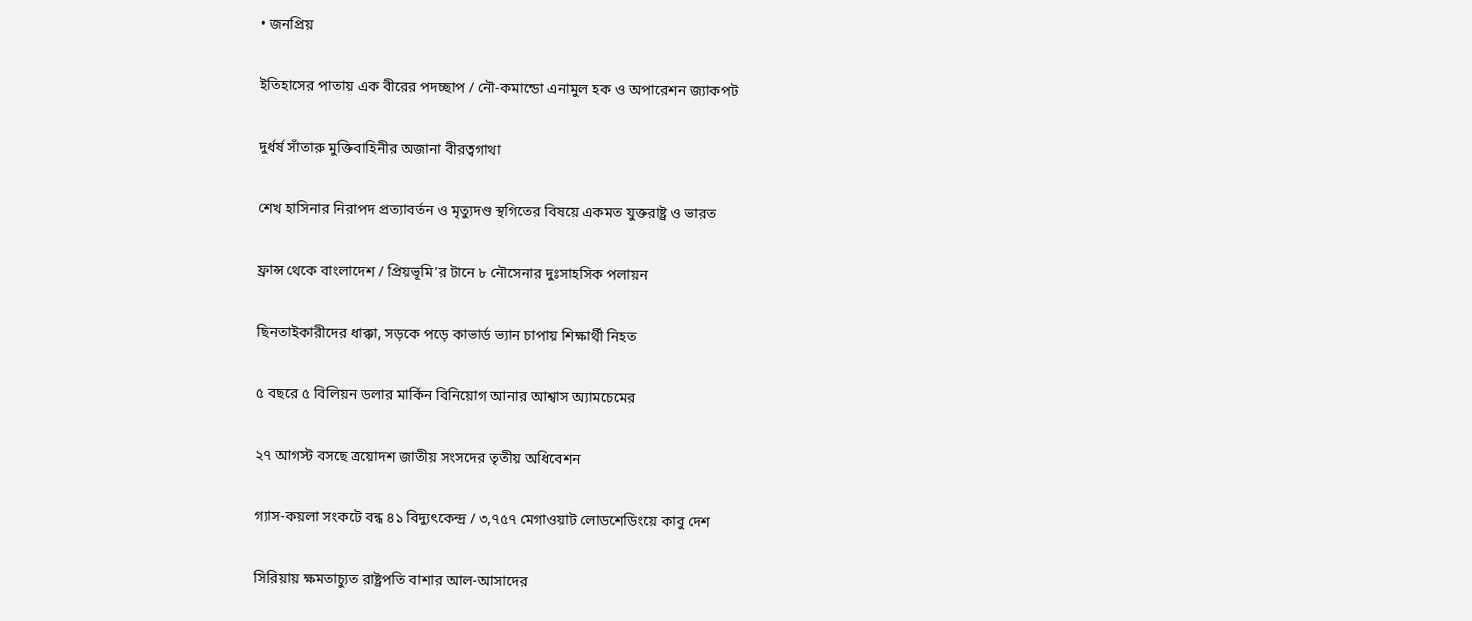• জনপ্রিয়

ইতিহাসের পাতায় এক বীরের পদচ্ছাপ / নৌ-কমান্ডো এনামুল হক ও অপারেশন জ্যাকপট

দুর্ধর্ষ সাঁতারু মুক্তিবাহিনীর অজানা বীরত্বগাথা

শেখ হাসিনার নিরাপদ প্রত্যাবর্তন ও মৃত্যুদণ্ড স্থগিতের বিষয়ে একমত যুক্তরাষ্ট্র ও ভারত

ফ্রান্স থেকে বাংলাদেশ / প্রিয়ভূমি’র টানে ৮ নৌসেনার দুঃসাহসিক পলায়ন

ছিনতাইকারীদের ধাক্কা, সড়কে পড়ে কাভার্ড ভ্যান চাপায় শিক্ষার্থী নিহত

৫ বছরে ৫ বিলিয়ন ডলার মার্কিন বিনিয়োগ আনার আশ্বাস অ্যামচেমের

২৭ আগস্ট বসছে ত্রয়োদশ জাতীয় সংসদের তৃতীয় অধিবেশন

গ্যাস-কয়লা সংকটে বন্ধ ৪১ বিদ্যুৎকেন্দ্র / ৩,৭৫৭ মেগাওয়াট লোডশেডিংয়ে কাবু দেশ

সিরিয়ায় ক্ষমতাচ্যুত রাষ্ট্রপতি বাশার আল-আসাদের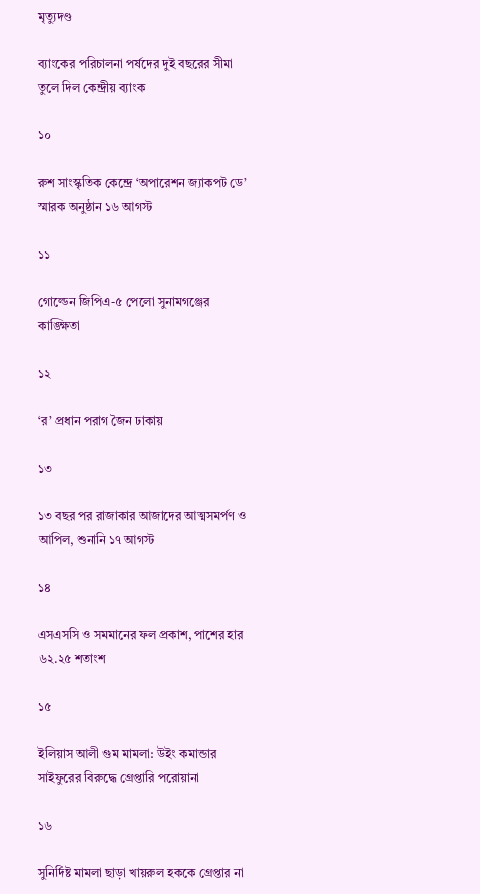মৃত্যুদণ্ড

ব্যাংকের পরিচালনা পর্ষদের দুই বছরের সীমা তুলে দিল কেন্দ্রীয় ব্যাংক

১০

রুশ সাংস্কৃতিক কেন্দ্রে ‘অপারেশন জ্যাকপট ডে’ স্মারক অনুষ্ঠান ১৬ আগস্ট

১১

গোল্ডেন জিপিএ-৫ পেলো সুনামগঞ্জের কাঙ্ক্ষিতা

১২

‘র’ প্রধান পরাগ জৈন ঢাকায়

১৩

১৩ বছর পর রাজাকার আজাদের আত্মসমর্পণ ও আপিল, শুনানি ১৭ আগস্ট

১৪

এসএসসি ও সমমানের ফল প্রকাশ, পাশের হার ৬২.২৫ শতাংশ

১৫

ইলিয়াস আলী গুম মামলা: উইং কমান্ডার সাইফুরের বিরুদ্ধে গ্রেপ্তারি পরোয়ানা

১৬

সুনির্দিষ্ট মামলা ছাড়া খায়রুল হককে গ্রেপ্তার না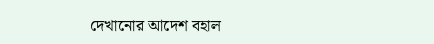দেখানোর আদেশ বহাল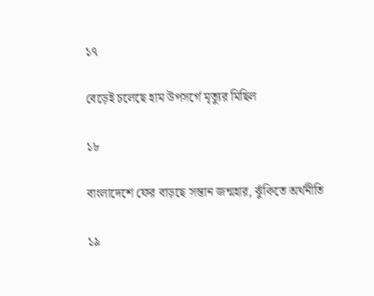১৭

বেড়েই চলেছে হাম উপসর্গে মৃত্যুর মিছিল

১৮

বাংলাদেশে ফের বাড়ছে সন্তান জন্মহার, ঝুঁকিতে অর্থনীতি

১৯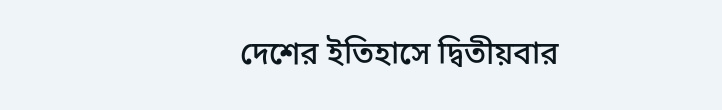দেশের ইতিহাসে দ্বিতীয়বার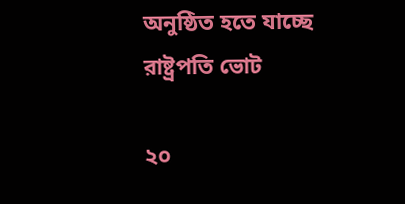অনুষ্ঠিত হতে যাচ্ছে রাষ্ট্রপতি ভোট

২০